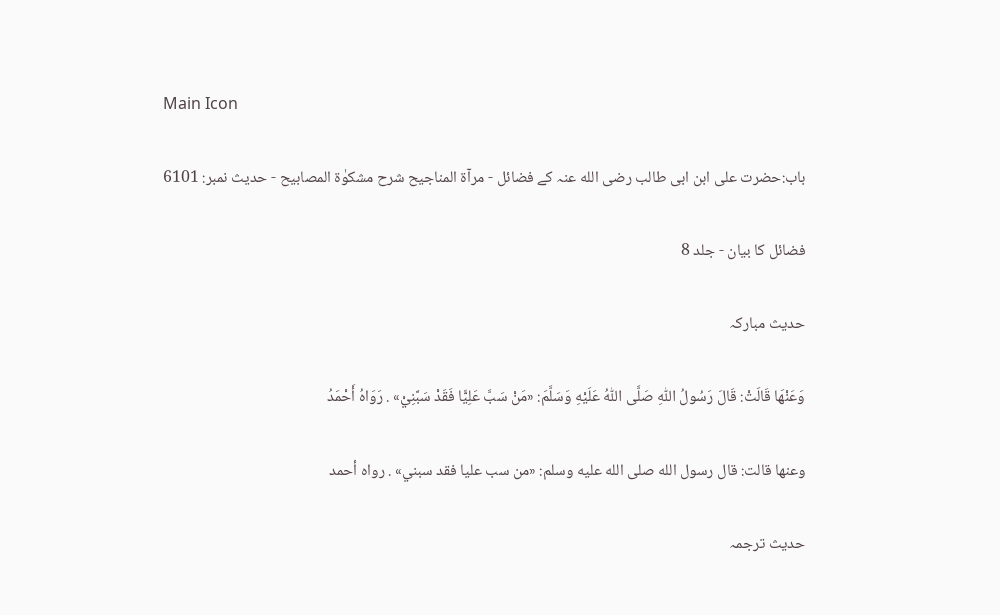Main Icon

باب:حضرت علی ابن ابی طالب رضی الله عنہ کے فضائل - مرآۃ المناجیح شرح مشکوٰۃ المصابیح - حدیث نمبر: 6101

فضائل کا بیان - جلد 8

حدیث مبارکہ

وَعَنْهَا قَالَتْ: قَالَ رَسُولُ اللّٰهِ صَلَّى اللّٰهُ عَلَيْهِ وَسَلَّمَ: «مَنْ سَبَّ عَلِيًّا فَقَدْ سَبَّنِيْ» . رَوَاهُ أَحْمَدُ

وعنها قالت: قال رسول الله صلى الله عليه وسلم: «من سب عليا فقد سبني» . رواه أحمد

حدیث ترجمہ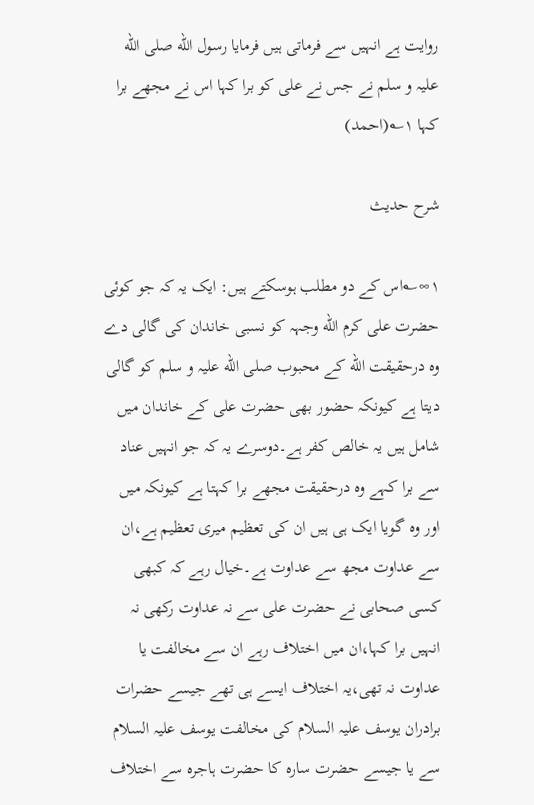روایت ہے انہیں سے فرماتی ہیں فرمایا رسول الله صلی الله علیہ و سلم نے جس نے علی کو برا کہا اس نے مجھے برا کہا ۱؎(احمد)

شرح حدیث

۱∞؎اس کے دو مطلب ہوسکتے ہیں: ایک یہ کہ جو کوئی حضرت علی کرم الله وجہہ کو نسبی خاندان کی گالی دے وہ درحقیقت الله کے محبوب صلی الله علیہ و سلم کو گالی دیتا ہے کیونکہ حضور بھی حضرت علی کے خاندان میں شامل ہیں یہ خالص کفر ہے۔دوسرے یہ کہ جو انہیں عناد سے برا کہے وہ درحقیقت مجھے برا کہتا ہے کیونکہ میں اور وہ گویا ایک ہی ہیں ان کی تعظیم میری تعظیم ہے،ان سے عداوت مجھ سے عداوت ہے۔خیال رہے کہ کبھی کسی صحابی نے حضرت علی سے نہ عداوت رکھی نہ انہیں برا کہا،ان میں اختلاف رہے ان سے مخالفت یا عداوت نہ تھی،یہ اختلاف ایسے ہی تھے جیسے حضرات برادران یوسف علیہ السلام کی مخالفت یوسف علیہ السلام سے یا جیسے حضرت سارہ کا حضرت ہاجرہ سے اختلاف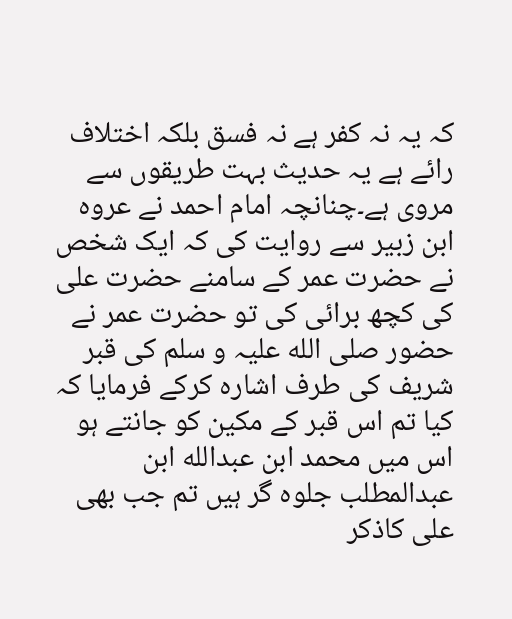کہ یہ نہ کفر ہے نہ فسق بلکہ اختلاف رائے ہے یہ حدیث بہت طریقوں سے مروی ہے۔چنانچہ امام احمد نے عروہ ابن زبیر سے روایت کی کہ ایک شخص نے حضرت عمر کے سامنے حضرت علی کی کچھ برائی کی تو حضرت عمر نے حضور صلی الله علیہ و سلم کی قبر شریف کی طرف اشارہ کرکے فرمایا کہ کیا تم اس قبر کے مکین کو جانتے ہو اس میں محمد ابن عبدالله ابن عبدالمطلب جلوہ گر ہیں تم جب بھی علی کاذکر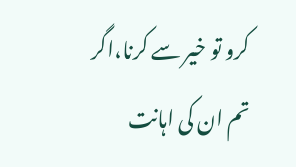کرو تو خیر سے کرنا،اگر تم ان کی اہانت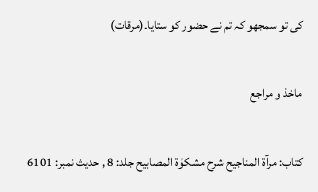کی تو سمجھو کہ تم نے حضور کو ستایا۔(مرقات)

ماخذ و مراجع

کتاب: مرآۃ المناجیح شرح مشکوٰۃ المصابیح جلد: 8 , حدیث نمبر: 6101